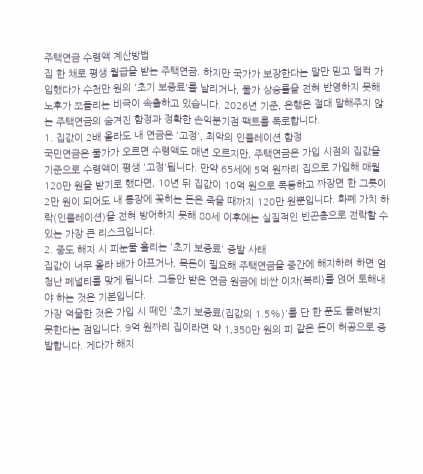주택연금 수령액 계산방법
집 한 채로 평생 월급을 받는 주택연금. 하지만 국가가 보장한다는 말만 믿고 덜컥 가입했다가 수천만 원의 '초기 보증료'를 날리거나, 물가 상승률을 전혀 반영하지 못해 노후가 쪼들리는 비극이 속출하고 있습니다. 2026년 기준, 은행은 절대 말해주지 않는 주택연금의 숨겨진 함정과 정확한 손익분기점 팩트를 폭로합니다.
1. 집값이 2배 올라도 내 연금은 '고정', 최악의 인플레이션 함정
국민연금은 물가가 오르면 수령액도 매년 오르지만, 주택연금은 가입 시점의 집값을 기준으로 수령액이 평생 '고정'됩니다. 만약 65세에 5억 원짜리 집으로 가입해 매월 120만 원을 받기로 했다면, 10년 뒤 집값이 10억 원으로 폭등하고 짜장면 한 그릇이 2만 원이 되어도 내 통장에 꽂히는 돈은 죽을 때까지 120만 원뿐입니다. 화폐 가치 하락(인플레이션)을 전혀 방어하지 못해 80세 이후에는 실질적인 빈곤층으로 전락할 수 있는 가장 큰 리스크입니다.
2. 중도 해지 시 피눈물 흘리는 '초기 보증료' 증발 사태
집값이 너무 올라 배가 아프거나, 목돈이 필요해 주택연금을 중간에 해지하려 하면 엄청난 페널티를 맞게 됩니다. 그동안 받은 연금 원금에 비싼 이자(복리)를 얹어 토해내야 하는 것은 기본입니다.
가장 억울한 것은 가입 시 떼인 '초기 보증료(집값의 1.5%)'를 단 한 푼도 돌려받지 못한다는 점입니다. 9억 원짜리 집이라면 약 1,350만 원의 피 같은 돈이 허공으로 증발합니다. 게다가 해지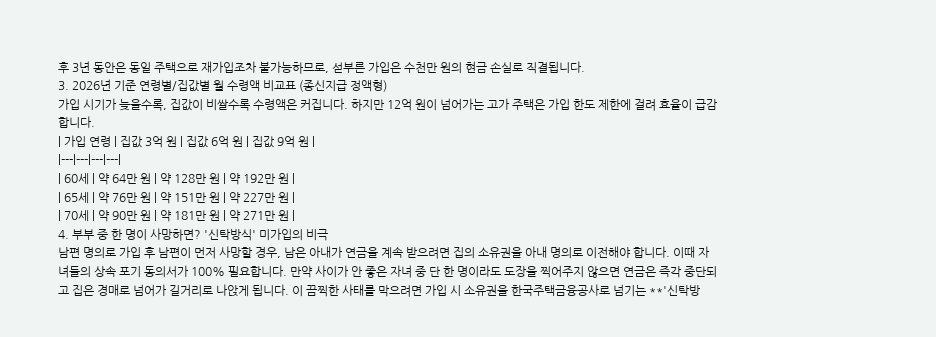후 3년 동안은 동일 주택으로 재가입조차 불가능하므로, 섣부른 가입은 수천만 원의 현금 손실로 직결됩니다.
3. 2026년 기준 연령별/집값별 월 수령액 비교표 (종신지급 정액형)
가입 시기가 늦을수록, 집값이 비쌀수록 수령액은 커집니다. 하지만 12억 원이 넘어가는 고가 주택은 가입 한도 제한에 걸려 효율이 급감합니다.
| 가입 연령 | 집값 3억 원 | 집값 6억 원 | 집값 9억 원 |
|---|---|---|---|
| 60세 | 약 64만 원 | 약 128만 원 | 약 192만 원 |
| 65세 | 약 76만 원 | 약 151만 원 | 약 227만 원 |
| 70세 | 약 90만 원 | 약 181만 원 | 약 271만 원 |
4. 부부 중 한 명이 사망하면? '신탁방식' 미가입의 비극
남편 명의로 가입 후 남편이 먼저 사망할 경우, 남은 아내가 연금을 계속 받으려면 집의 소유권을 아내 명의로 이전해야 합니다. 이때 자녀들의 상속 포기 동의서가 100% 필요합니다. 만약 사이가 안 좋은 자녀 중 단 한 명이라도 도장을 찍어주지 않으면 연금은 즉각 중단되고 집은 경매로 넘어가 길거리로 나앉게 됩니다. 이 끔찍한 사태를 막으려면 가입 시 소유권을 한국주택금융공사로 넘기는 **'신탁방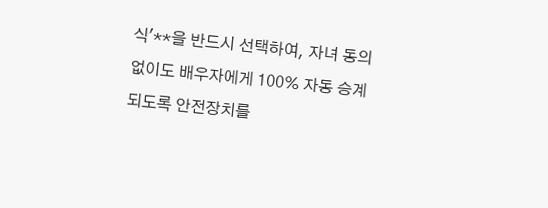식'**을 반드시 선택하여, 자녀 동의 없이도 배우자에게 100% 자동 승계되도록 안전장치를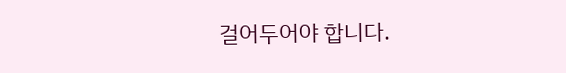걸어두어야 합니다.